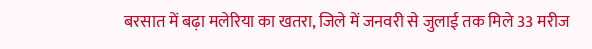बरसात में बढ़ा मलेरिया का खतरा, जिले में जनवरी से जुलाई तक मिले 33 मरीज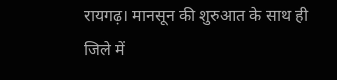रायगढ़। मानसून की शुरुआत के साथ ही जिले में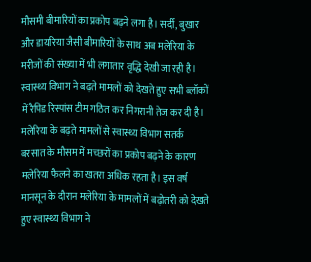मौसमी बीमारियों का प्रकोप बढ़ने लगा है। सर्दी, बुखार और डायरिया जैसी बीमारियों के साथ अब मलेरिया के मरीजों की संख्या में भी लगातार वृद्धि देखी जा रही है। स्वास्थ्य विभाग ने बढ़ते मामलों को देखते हुए सभी ब्लॉकों में रैपिड रिस्पांस टीम गठित कर निगरानी तेज कर दी है।
मलेरिया के बढ़ते मामलों से स्वास्थ्य विभाग सतर्क
बरसात के मौसम में मच्छरों का प्रकोप बढ़ने के कारण मलेरिया फैलने का खतरा अधिक रहता है। इस वर्ष मानसून के दौरान मलेरिया के मामलों में बढ़ोतरी को देखते हुए स्वास्थ्य विभाग ने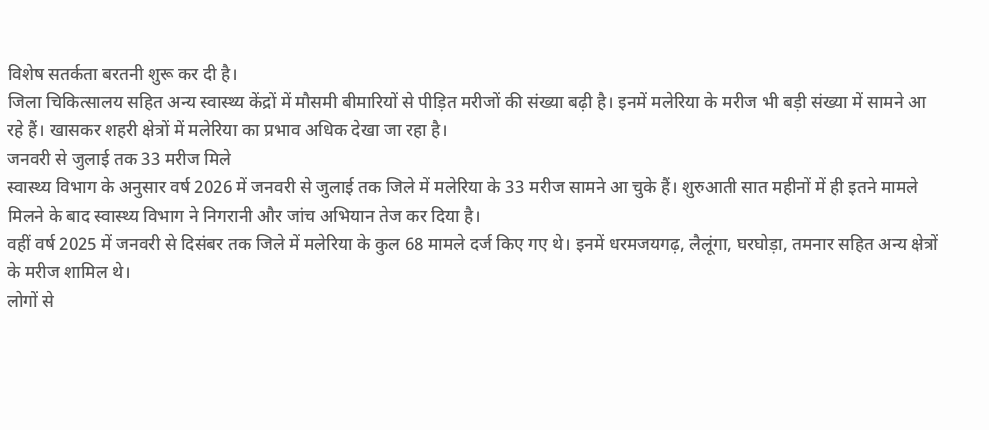विशेष सतर्कता बरतनी शुरू कर दी है।
जिला चिकित्सालय सहित अन्य स्वास्थ्य केंद्रों में मौसमी बीमारियों से पीड़ित मरीजों की संख्या बढ़ी है। इनमें मलेरिया के मरीज भी बड़ी संख्या में सामने आ रहे हैं। खासकर शहरी क्षेत्रों में मलेरिया का प्रभाव अधिक देखा जा रहा है।
जनवरी से जुलाई तक 33 मरीज मिले
स्वास्थ्य विभाग के अनुसार वर्ष 2026 में जनवरी से जुलाई तक जिले में मलेरिया के 33 मरीज सामने आ चुके हैं। शुरुआती सात महीनों में ही इतने मामले मिलने के बाद स्वास्थ्य विभाग ने निगरानी और जांच अभियान तेज कर दिया है।
वहीं वर्ष 2025 में जनवरी से दिसंबर तक जिले में मलेरिया के कुल 68 मामले दर्ज किए गए थे। इनमें धरमजयगढ़, लैलूंगा, घरघोड़ा, तमनार सहित अन्य क्षेत्रों के मरीज शामिल थे।
लोगों से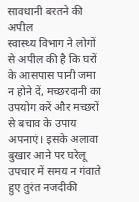सावधानी बरतने की अपील
स्वास्थ्य विभाग ने लोगों से अपील की है कि घरों के आसपास पानी जमा न होने दें, मच्छरदानी का उपयोग करें और मच्छरों से बचाव के उपाय अपनाएं। इसके अलावा बुखार आने पर घरेलू उपचार में समय न गंवाते हुए तुरंत नजदीकी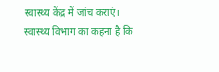स्वास्थ्य केंद्र में जांच कराएं।
स्वास्थ्य विभाग का कहना है कि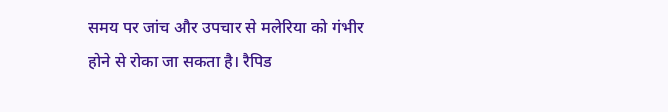समय पर जांच और उपचार से मलेरिया को गंभीर होने से रोका जा सकता है। रैपिड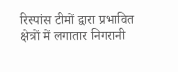रिस्पांस टीमों द्वारा प्रभावित क्षेत्रों में लगातार निगरानी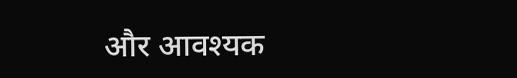और आवश्यक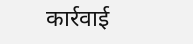कार्रवाई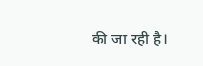की जा रही है।